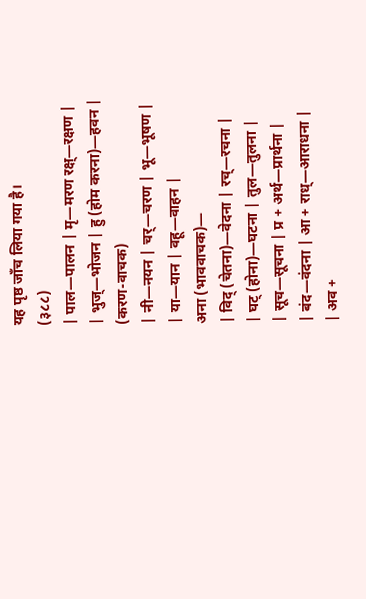यह पृष्ठ जाँच लिया गया है।
(३८८)
| पाल—पालन | मृ—मरण रक्ष्—रक्षण |
| भुज्—भोजन | हु (होम करना)—हवन |
(करण-वाचक)
| नी—नयन | चर्—चरण | भू—भूषण |
| या—यान | वहू—वाहन |
अना (भाववाचक)—
| विद् (चेतना)—वेदना | रच्—रचना |
| घट् (होना)—घटना | तुल—तुलना |
| सूच—सूचना | प्र + अर्थ—प्रार्थना |
| बंद—वंदना | आ + राध्—आराधना |
| अव +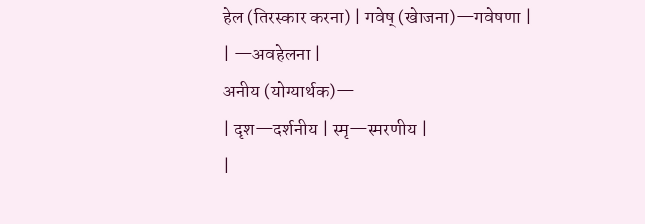हेल (तिरस्कार करना) | गवेष् (खेाजना)—गवेषणा |
| —अवहेलना |
अनीय (योग्यार्थक)—
| दृश—दर्शनीय | स्मृ—स्मरणीय |
|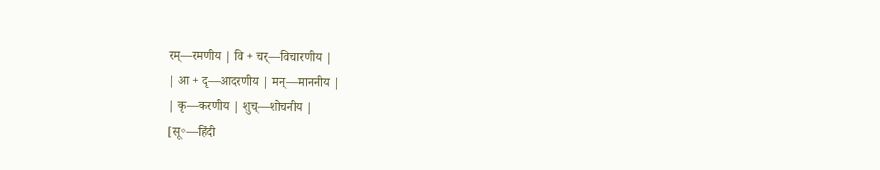रम्—रमणीय | वि + चर्—विचारणीय |
| आ + दृ—आदरणीय | मन्—माननीय |
| कृ—करणीय | शुच्—शोचनीय |
[सू॰—हिंदी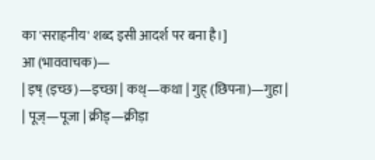का 'सराहनीय' शब्द इसी आदर्श पर बना है।]
आ (भाववाचक)—
| इष् (इच्छ)—इच्छा | कथ्—कथा | गुह् (छिपना)—गुहा |
| पूज्—पूजा | क्रीड्—क्रीड़ा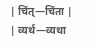| चिंत्—चिंता |
| व्यर्थ—व्यथा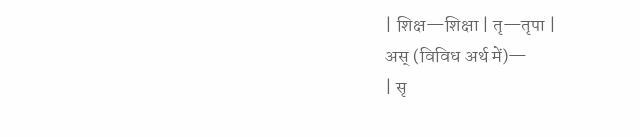| शिक्ष—शिक्षा | तृ—तृपा |
अस् (विविध अर्थ में)—
| सृ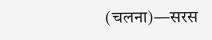(चलना)—सरस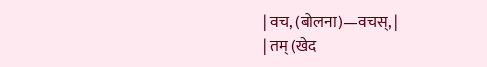| वच, (बोलना)—वचस्, |
| तम् (खेद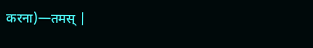करना)—तमस् |